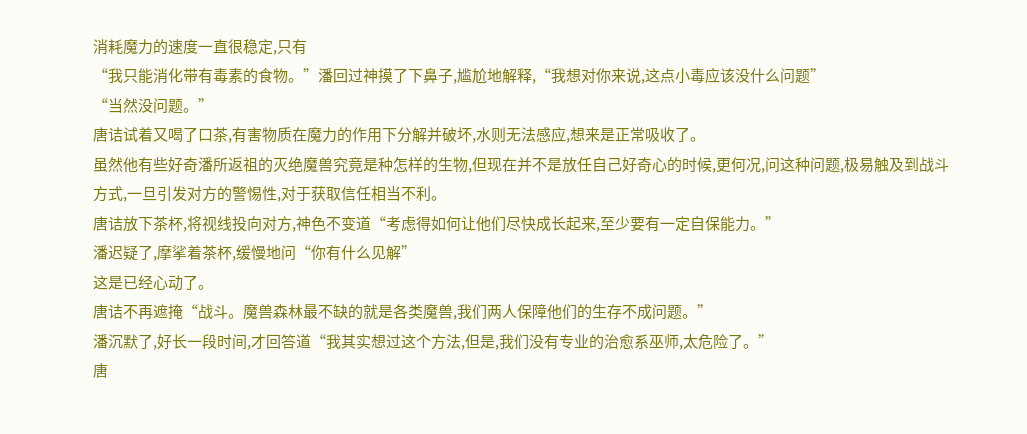消耗魔力的速度一直很稳定,只有
“我只能消化带有毒素的食物。”潘回过神摸了下鼻子,尴尬地解释,“我想对你来说,这点小毒应该没什么问题”
“当然没问题。”
唐诘试着又喝了口茶,有害物质在魔力的作用下分解并破坏,水则无法感应,想来是正常吸收了。
虽然他有些好奇潘所返祖的灭绝魔兽究竟是种怎样的生物,但现在并不是放任自己好奇心的时候,更何况,问这种问题,极易触及到战斗方式,一旦引发对方的警惕性,对于获取信任相当不利。
唐诘放下茶杯,将视线投向对方,神色不变道“考虑得如何让他们尽快成长起来,至少要有一定自保能力。”
潘迟疑了,摩挲着茶杯,缓慢地问“你有什么见解”
这是已经心动了。
唐诘不再遮掩“战斗。魔兽森林最不缺的就是各类魔兽,我们两人保障他们的生存不成问题。”
潘沉默了,好长一段时间,才回答道“我其实想过这个方法,但是,我们没有专业的治愈系巫师,太危险了。”
唐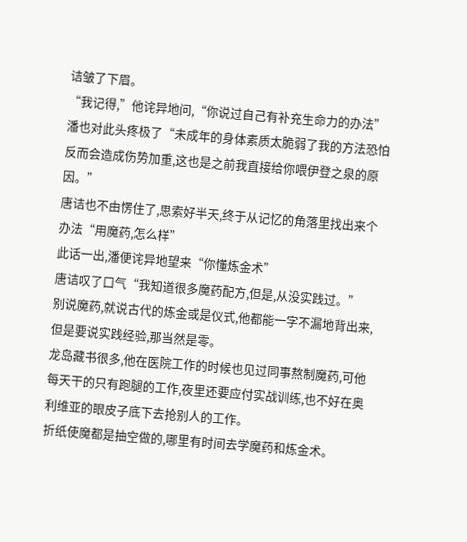诘皱了下眉。
“我记得,”他诧异地问,“你说过自己有补充生命力的办法”
潘也对此头疼极了“未成年的身体素质太脆弱了我的方法恐怕反而会造成伤势加重,这也是之前我直接给你喂伊登之泉的原因。”
唐诘也不由愣住了,思索好半天,终于从记忆的角落里找出来个办法“用魔药,怎么样”
此话一出,潘便诧异地望来“你懂炼金术”
唐诘叹了口气“我知道很多魔药配方,但是,从没实践过。”
别说魔药,就说古代的炼金或是仪式,他都能一字不漏地背出来,但是要说实践经验,那当然是零。
龙岛藏书很多,他在医院工作的时候也见过同事熬制魔药,可他每天干的只有跑腿的工作,夜里还要应付实战训练,也不好在奥利维亚的眼皮子底下去抢别人的工作。
折纸使魔都是抽空做的,哪里有时间去学魔药和炼金术。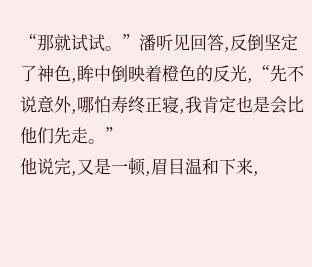“那就试试。”潘听见回答,反倒坚定了神色,眸中倒映着橙色的反光,“先不说意外,哪怕寿终正寝,我肯定也是会比他们先走。”
他说完,又是一顿,眉目温和下来,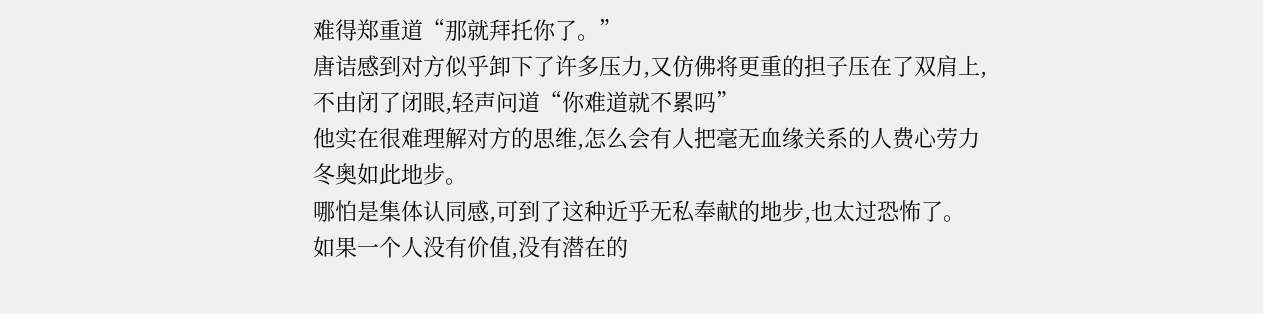难得郑重道“那就拜托你了。”
唐诘感到对方似乎卸下了许多压力,又仿佛将更重的担子压在了双肩上,不由闭了闭眼,轻声问道“你难道就不累吗”
他实在很难理解对方的思维,怎么会有人把毫无血缘关系的人费心劳力冬奥如此地步。
哪怕是集体认同感,可到了这种近乎无私奉献的地步,也太过恐怖了。
如果一个人没有价值,没有潜在的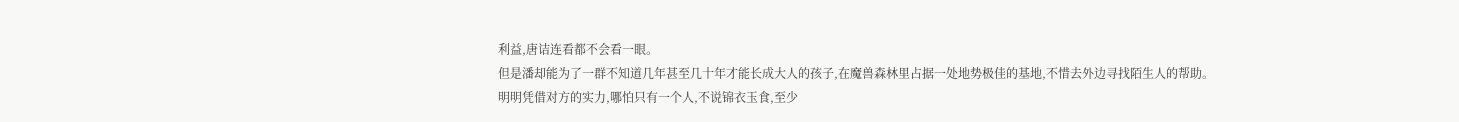利益,唐诘连看都不会看一眼。
但是潘却能为了一群不知道几年甚至几十年才能长成大人的孩子,在魔兽森林里占据一处地势极佳的基地,不惜去外边寻找陌生人的帮助。
明明凭借对方的实力,哪怕只有一个人,不说锦衣玉食,至少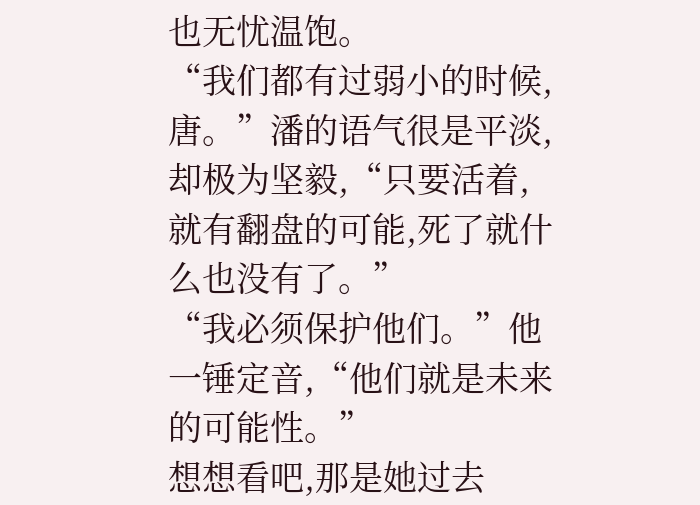也无忧温饱。
“我们都有过弱小的时候,唐。”潘的语气很是平淡,却极为坚毅,“只要活着,就有翻盘的可能,死了就什么也没有了。”
“我必须保护他们。”他一锤定音,“他们就是未来的可能性。”
想想看吧,那是她过去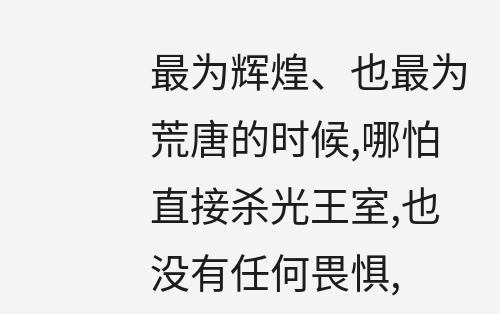最为辉煌、也最为荒唐的时候,哪怕直接杀光王室,也没有任何畏惧,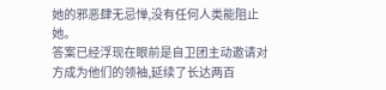她的邪恶肆无忌惮,没有任何人类能阻止她。
答案已经浮现在眼前是自卫团主动邀请对方成为他们的领袖,延续了长达两百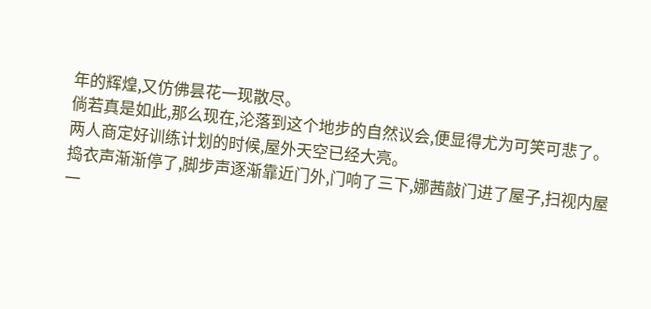年的辉煌,又仿佛昙花一现散尽。
倘若真是如此,那么现在,沦落到这个地步的自然议会,便显得尤为可笑可悲了。
两人商定好训练计划的时候,屋外天空已经大亮。
捣衣声渐渐停了,脚步声逐渐靠近门外,门响了三下,娜茜敲门进了屋子,扫视内屋一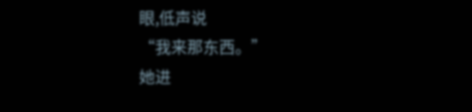眼,低声说
“我来那东西。”
她进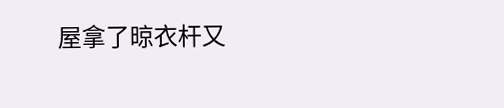屋拿了晾衣杆又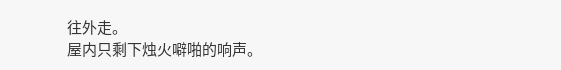往外走。
屋内只剩下烛火噼啪的响声。